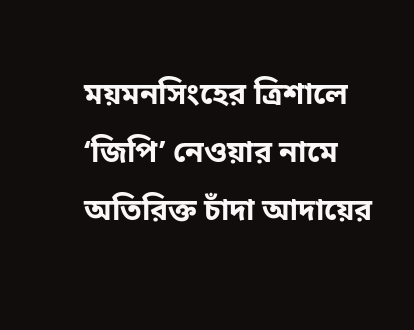ময়মনসিংহের ত্রিশালে ‘জিপি’ নেওয়ার নামে অতিরিক্ত চাঁদা আদায়ের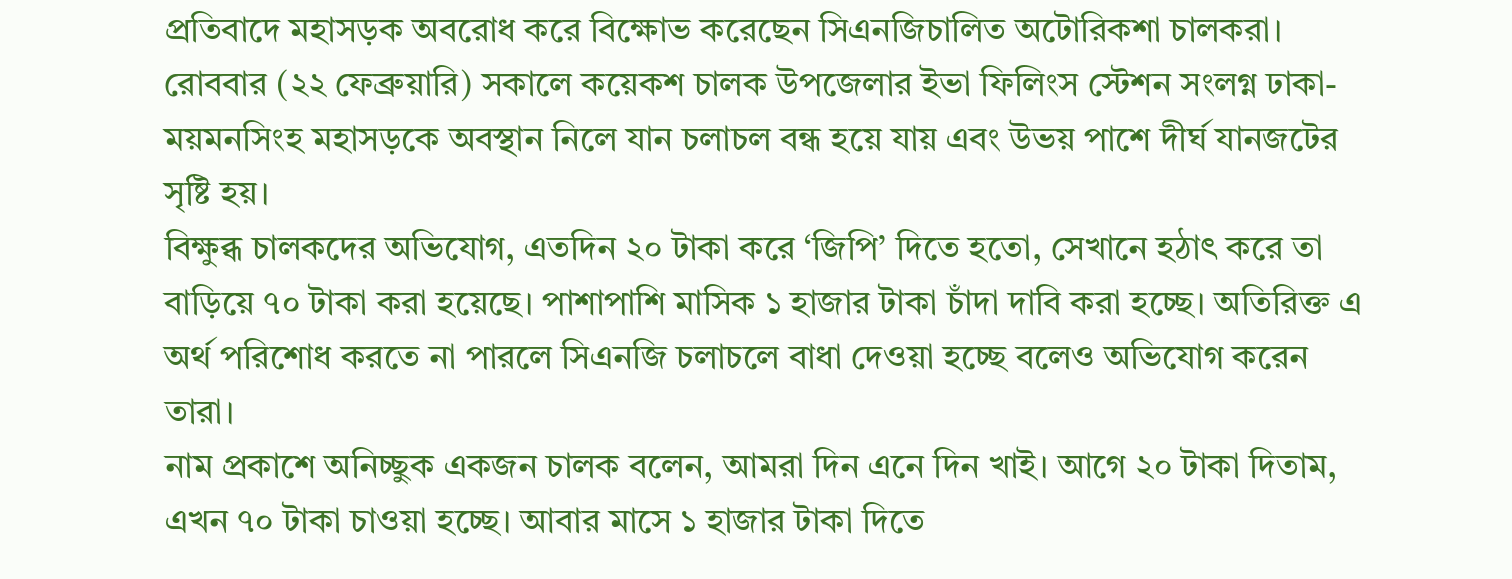প্রতিবাদে মহাসড়ক অবরোধ করে বিক্ষোভ করেছেন সিএনজিচালিত অটোরিকশা চালকরা।
রোববার (২২ ফেব্রুয়ারি) সকালে কয়েকশ চালক উপজেলার ইভা ফিলিংস স্টেশন সংলগ্ন ঢাকা-ময়মনসিংহ মহাসড়কে অবস্থান নিলে যান চলাচল বন্ধ হয়ে যায় এবং উভয় পাশে দীর্ঘ যানজটের সৃষ্টি হয়।
বিক্ষুব্ধ চালকদের অভিযোগ, এতদিন ২০ টাকা করে ‘জিপি’ দিতে হতো, সেখানে হঠাৎ করে তা বাড়িয়ে ৭০ টাকা করা হয়েছে। পাশাপাশি মাসিক ১ হাজার টাকা চাঁদা দাবি করা হচ্ছে। অতিরিক্ত এ অর্থ পরিশোধ করতে না পারলে সিএনজি চলাচলে বাধা দেওয়া হচ্ছে বলেও অভিযোগ করেন তারা।
নাম প্রকাশে অনিচ্ছুক একজন চালক বলেন, আমরা দিন এনে দিন খাই। আগে ২০ টাকা দিতাম, এখন ৭০ টাকা চাওয়া হচ্ছে। আবার মাসে ১ হাজার টাকা দিতে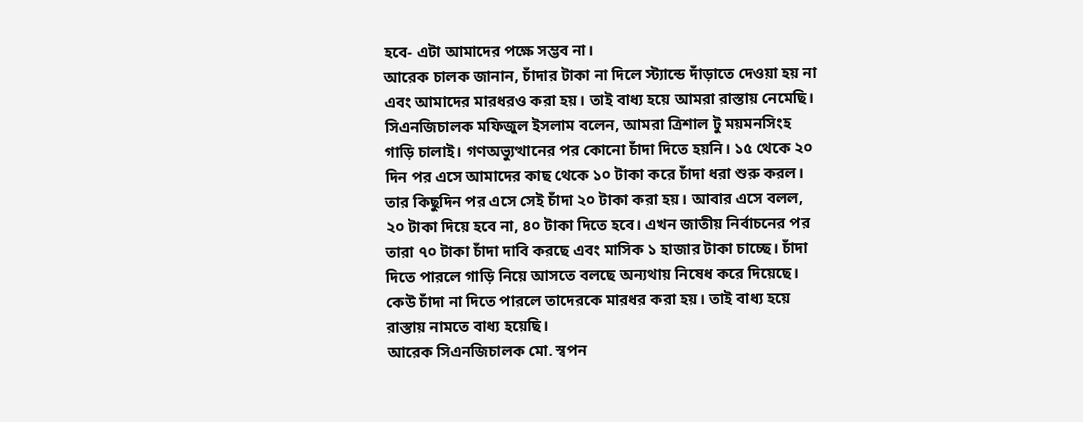হবে- এটা আমাদের পক্ষে সম্ভব না।
আরেক চালক জানান, চাঁদার টাকা না দিলে স্ট্যান্ডে দাঁড়াতে দেওয়া হয় না এবং আমাদের মারধরও করা হয়। তাই বাধ্য হয়ে আমরা রাস্তায় নেমেছি।
সিএনজিচালক মফিজুল ইসলাম বলেন, আমরা ত্রিশাল টু ময়মনসিংহ গাড়ি চালাই। গণঅভ্যুত্থানের পর কোনো চাঁদা দিতে হয়নি। ১৫ থেকে ২০ দিন পর এসে আমাদের কাছ থেকে ১০ টাকা করে চাঁদা ধরা শুরু করল। তার কিছুদিন পর এসে সেই চাঁদা ২০ টাকা করা হয়। আবার এসে বলল, ২০ টাকা দিয়ে হবে না, ৪০ টাকা দিতে হবে। এখন জাতীয় নির্বাচনের পর তারা ৭০ টাকা চাঁদা দাবি করছে এবং মাসিক ১ হাজার টাকা চাচ্ছে। চাঁদা দিতে পারলে গাড়ি নিয়ে আসতে বলছে অন্যথায় নিষেধ করে দিয়েছে। কেউ চাঁদা না দিতে পারলে তাদেরকে মারধর করা হয়। তাই বাধ্য হয়ে রাস্তায় নামতে বাধ্য হয়েছি।
আরেক সিএনজিচালক মো. স্বপন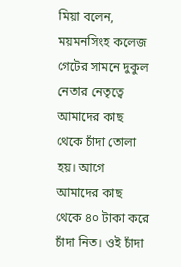মিয়া বলেন, ময়মনসিংহ কলেজ গেটের সামনে দুকুল নেতার নেতৃত্বে আমাদের কাছ থেকে চাঁদা তোলা হয়। আগে আমাদের কাছ থেকে ৪০ টাকা করে চাঁদা নিত। ওই চাঁদা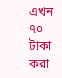এখন ৭০ টাকা করা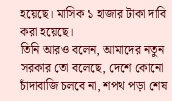হয়েছে। মাসিক ১ হাজার টাকা দাবি করা হয়েছে।
তিনি আরও বলেন, আমাদের নতুন সরকার তো বলেছে, দেশে কোনো চাঁদাবাজি চলবে না, শপথ পড়া শেষ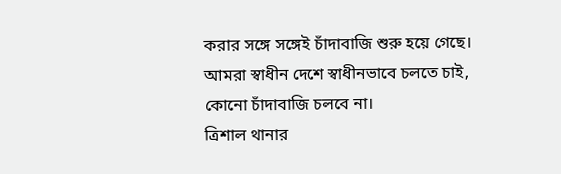করার সঙ্গে সঙ্গেই চাঁদাবাজি শুরু হয়ে গেছে। আমরা স্বাধীন দেশে স্বাধীনভাবে চলতে চাই, কোনো চাঁদাবাজি চলবে না।
ত্রিশাল থানার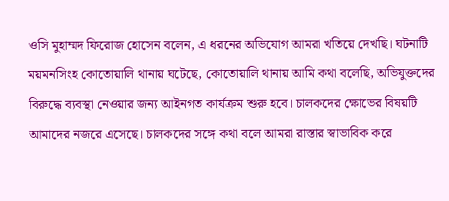ওসি মুহাম্মদ ফিরোজ হোসেন বলেন, এ ধরনের অভিযোগ আমরা খতিয়ে দেখছি। ঘটনাটি ময়মনসিংহ কোতোয়ালি থানায় ঘটেছে, কোতোয়ালি থানায় আমি কথা বলেছি, অভিযুক্তদের বিরুদ্ধে ব্যবস্থা নেওয়ার জন্য আইনগত কার্যক্রম শুরু হবে। চালকদের ক্ষোভের বিষয়টি আমাদের নজরে এসেছে। চালকদের সঙ্গে কথা বলে আমরা রাস্তার স্বাভাবিক করে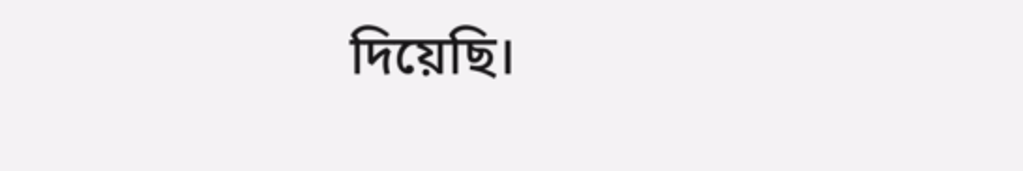দিয়েছি।